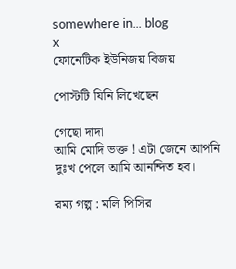somewhere in... blog
x
ফোনেটিক ইউনিজয় বিজয়

পোস্টটি যিনি লিখেছেন

গেছো দাদা
আমি মোদি ভক্ত ! এটা জেনে আপনি দুঃখ পেলে আমি আনন্দিত হব।

রম্য গল্প : মলি পিসির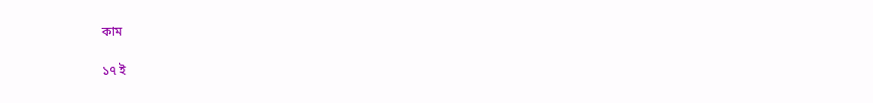কাম

১৭ ই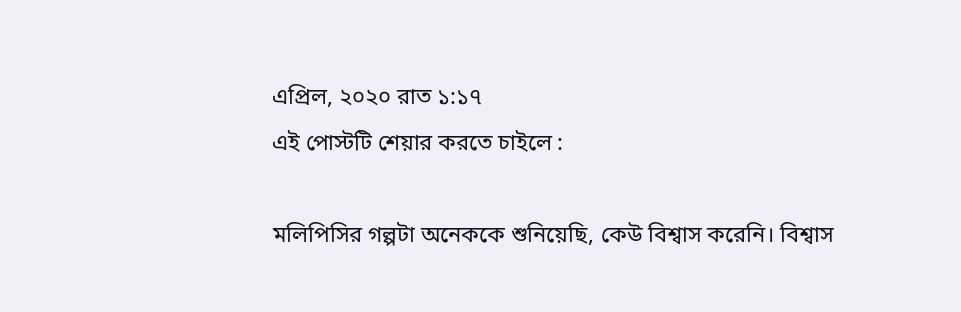এপ্রিল, ২০২০ রাত ১:১৭
এই পোস্টটি শেয়ার করতে চাইলে :

মলিপিসির গল্পটা অনেককে শুনিয়েছি, কেউ বিশ্বাস করেনি। বিশ্বাস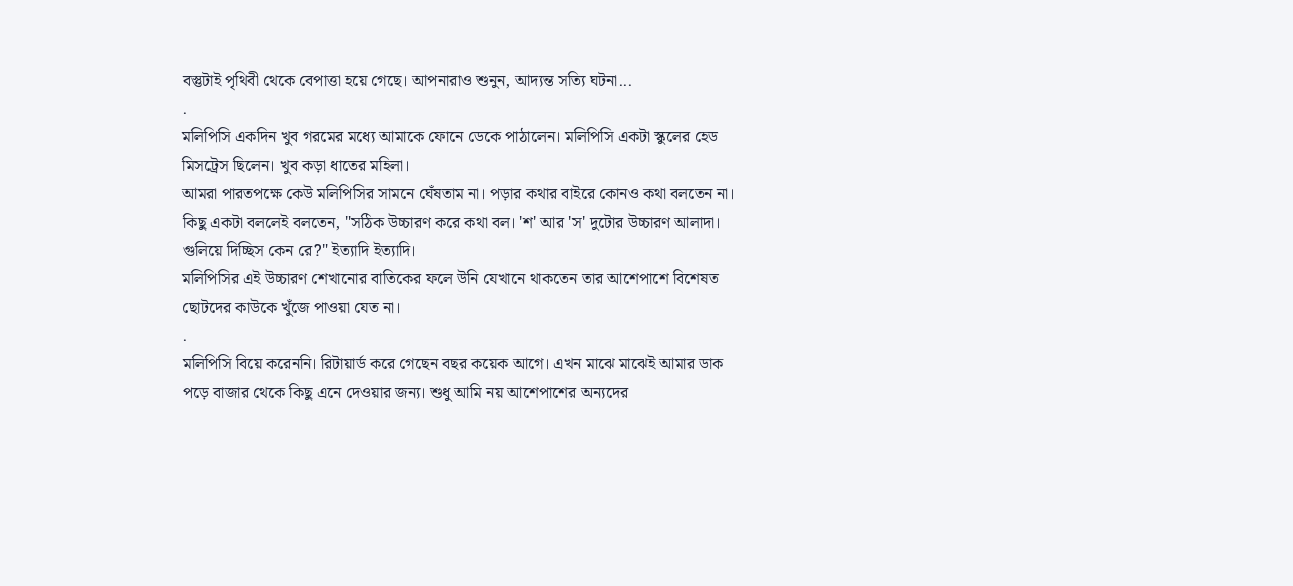বস্তুটাই পৃথিবী থেকে বেপাত্তা হয়ে গেছে। আপনারাও শুনুন, আদ্যন্ত সত্যি ঘটনা...
.
মলিপিসি একদিন খুব গরমের মধ্যে আমাকে ফোনে ডেকে পাঠালেন। মলিপিসি একটা স্কুলের হেড মিসট্রেস ছিলেন। খুব কড়া ধাতের মহিলা।
আমরা পারতপক্ষে কেউ মলিপিসির সামনে ঘেঁষতাম না। পড়ার কথার বাইরে কোনও কথা বলতেন না। কিছু একটা বললেই বলতেন, "সঠিক উচ্চারণ করে কথা বল। 'শ' আর 'স' দুটোর উচ্চারণ আলাদা। গুলিয়ে দিচ্ছিস কেন রে?" ইত্যাদি ইত্যাদি।
মলিপিসির এই উচ্চারণ শেখানোর বাতিকের ফলে উনি যেখানে থাকতেন তার আশেপাশে বিশেষত ছোটদের কাউকে খুঁজে পাওয়া যেত না।
.
মলিপিসি বিয়ে করেননি। রিটায়ার্ড করে গেছেন বছর কয়েক আগে। এখন মাঝে মাঝেই আমার ডাক পড়ে বাজার থেকে কিছু এনে দেওয়ার জন্য। শুধু আমি নয় আশেপাশের অন্যদের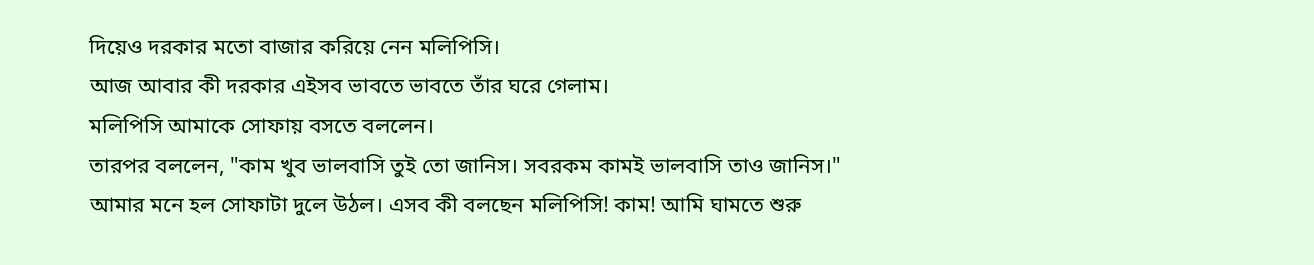দিয়েও দরকার মতো বাজার করিয়ে নেন মলিপিসি।
আজ আবার কী দরকার এইসব ভাবতে ভাবতে তাঁর ঘরে গেলাম।
মলিপিসি আমাকে সোফায় বসতে বললেন।
তারপর বললেন, "কাম খুব ভালবাসি তুই তো জানিস। সবরকম কামই ভালবাসি তাও জানিস।"
আমার মনে হল সোফাটা দুলে উঠল। এসব কী বলছেন মলিপিসি! কাম! আমি ঘামতে শুরু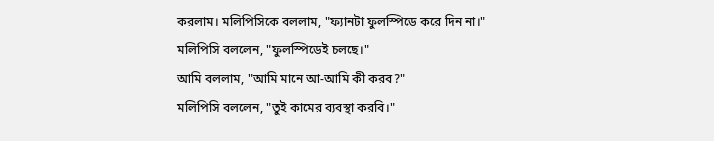করলাম। মলিপিসিকে বললাম, "ফ্যানটা ফুলস্পিডে করে দিন না।"
মলিপিসি বললেন, "ফুলস্পিডেই চলছে।"
আমি বললাম, "আমি মানে আ-আমি কী করব?"
মলিপিসি বললেন, "তুই কামের ব্যবস্থা করবি।"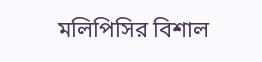মলিপিসির বিশাল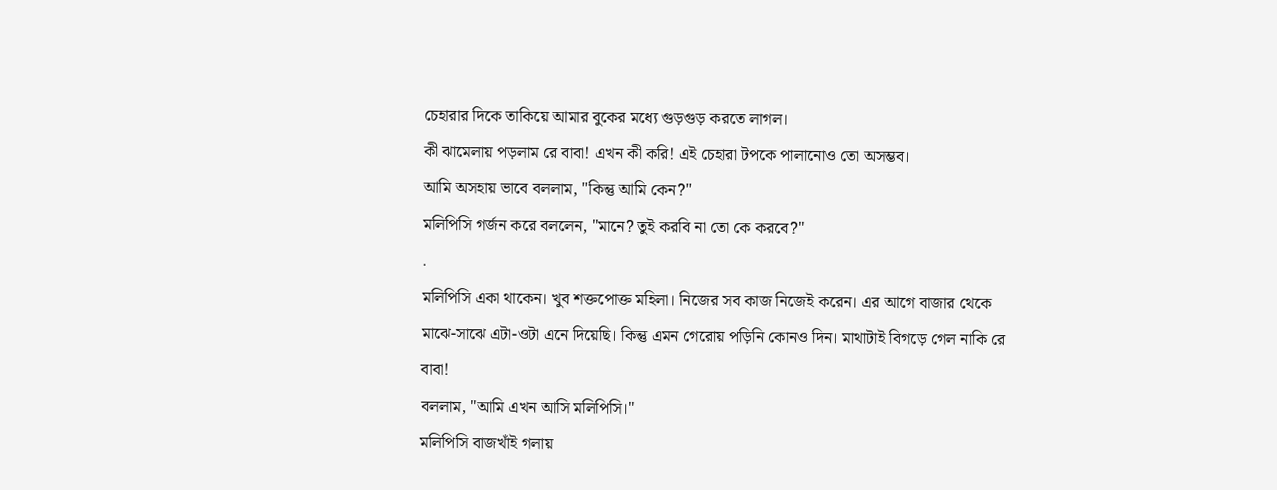চেহারার দিকে তাকিয়ে আমার বুকের মধ্যে গুড়গুড় করতে লাগল।
কী ঝামেলায় পড়লাম রে বাবা! এখন কী করি! এই চেহারা টপকে পালানোও তো অসম্ভব।
আমি অসহায় ভাবে বললাম, "কিন্তু আমি কেন?"
মলিপিসি গর্জন করে বললেন, "মানে? তুই করবি না তো কে করবে?"
.
মলিপিসি একা থাকেন। খুব শক্তপোক্ত মহিলা। নিজের সব কাজ নিজেই করেন। এর আগে বাজার থেকে মাঝে-সাঝে এটা-ওটা এনে দিয়েছি। কিন্তু এমন গেরোয় পড়িনি কোনও দিন। মাথাটাই বিগড়ে গেল নাকি রে বাবা!
বললাম, "আমি এখন আসি মলিপিসি।"
মলিপিসি বাজখাঁই গলায়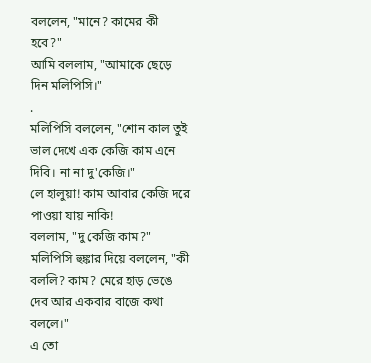বললেন, "মানে? কামের কী হবে?"
আমি বললাম, "আমাকে ছেড়ে দিন মলিপিসি।"
.
মলিপিসি বললেন, "শোন কাল তুই ভাল দেখে এক কেজি কাম এনে দিবি। না না দু'কেজি।"
লে হালুয়া! কাম আবার কেজি দরে পাওয়া যায় নাকি!
বললাম, "দু কেজি কাম?"
মলিপিসি হুঙ্কার দিয়ে বললেন, "কী বললি? কাম? মেরে হাড় ভেঙে দেব আর একবার বাজে কথা বললে।"
এ তো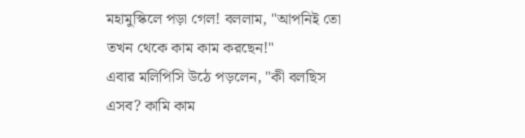মহামুস্কিলে পড়া গেল! বললাম, "আপনিই তো তখন থেকে কাম কাম করছেন!"
এবার মলিপিসি উঠে পড়লেন, "কী বলছিস এসব? কামি কাম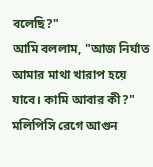বলেছি?"
আমি বললাম, "আজ নির্ঘাত আমার মাথা খারাপ হয়ে যাবে। কামি আবার কী?"
মলিপিসি রেগে আগুন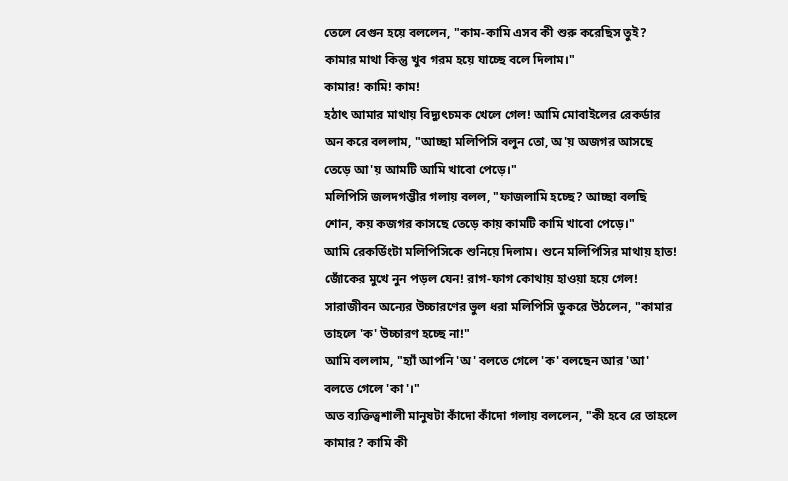তেলে বেগুন হয়ে বললেন, "কাম-কামি এসব কী শুরু করেছিস তুই? কামার মাথা কিন্তু খুব গরম হয়ে যাচ্ছে বলে দিলাম।"
কামার! কামি! কাম!
হঠাৎ আমার মাথায় বিদ্যুৎচমক খেলে গেল! আমি মোবাইলের রেকর্ডার অন করে বললাম, "আচ্ছা মলিপিসি বলুন তো, অ'য় অজগর আসছে তেড়ে আ'য় আমটি আমি খাবো পেড়ে।"
মলিপিসি জলদগম্ভীর গলায় বলল, "ফাজলামি হচ্ছে? আচ্ছা বলছি শোন, কয় কজগর কাসছে তেড়ে কায় কামটি কামি খাবো পেড়ে।"
আমি রেকর্ডিংটা মলিপিসিকে শুনিয়ে দিলাম। শুনে মলিপিসির মাথায় হাত! জোঁকের মুখে নুন পড়ল যেন! রাগ-ফাগ কোথায় হাওয়া হয়ে গেল!
সারাজীবন অন্যের উচ্চারণের ভুল ধরা মলিপিসি ডুকরে উঠলেন, "কামার তাহলে 'ক' উচ্চারণ হচ্ছে না!"
আমি বললাম, "হ্যাঁ আপনি 'অ' বলতে গেলে 'ক' বলছেন আর 'আ' বলতে গেলে 'কা'।"
অত ব্যক্তিত্বশালী মানুষটা কাঁদো কাঁদো গলায় বললেন, "কী হবে রে তাহলে কামার? কামি কী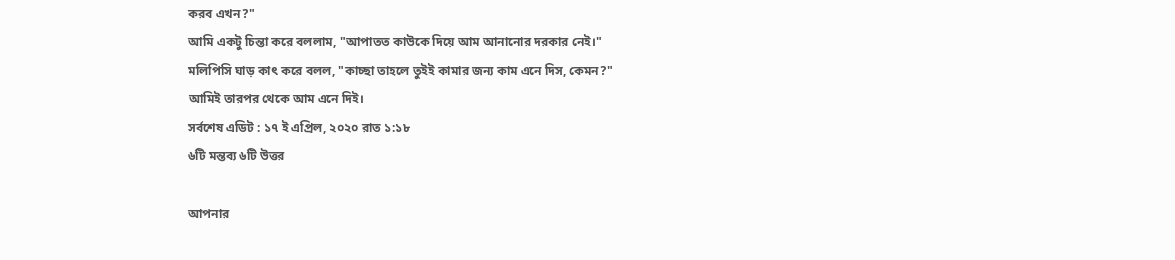করব এখন?"
আমি একটু চিন্তা করে বললাম, "আপাতত কাউকে দিয়ে আম আনানোর দরকার নেই।"
মলিপিসি ঘাড় কাৎ করে বলল, "কাচ্ছা তাহলে তুইই কামার জন্য কাম এনে দিস, কেমন?"
আমিই তারপর থেকে আম এনে দিই।
সর্বশেষ এডিট : ১৭ ই এপ্রিল, ২০২০ রাত ১:১৮
৬টি মন্তব্য ৬টি উত্তর

আপনার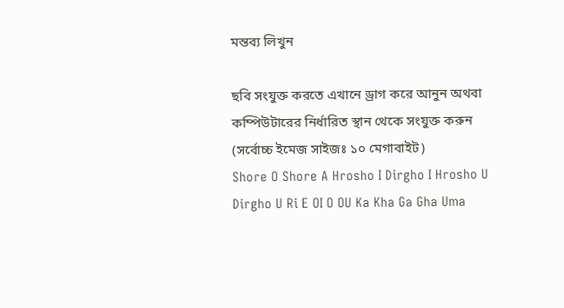মন্তব্য লিখুন

ছবি সংযুক্ত করতে এখানে ড্রাগ করে আনুন অথবা কম্পিউটারের নির্ধারিত স্থান থেকে সংযুক্ত করুন (সর্বোচ্চ ইমেজ সাইজঃ ১০ মেগাবাইট)
Shore O Shore A Hrosho I Dirgho I Hrosho U Dirgho U Ri E OI O OU Ka Kha Ga Gha Uma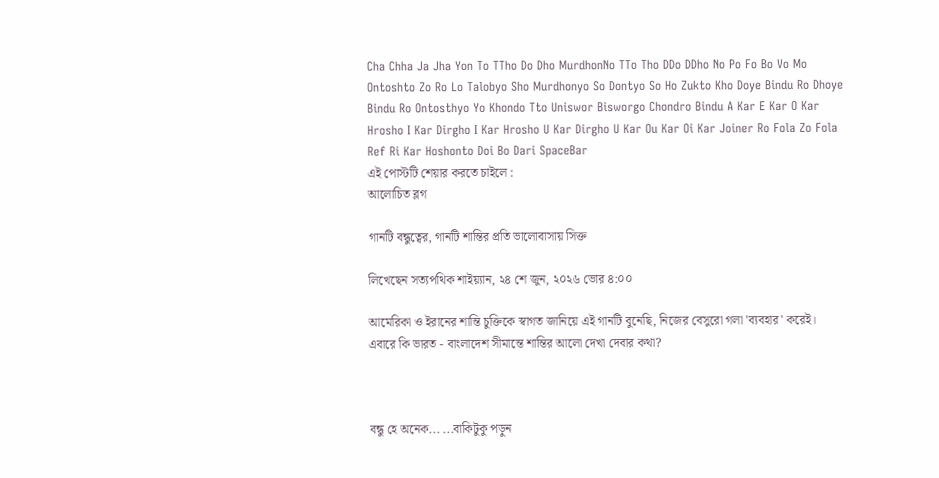Cha Chha Ja Jha Yon To TTho Do Dho MurdhonNo TTo Tho DDo DDho No Po Fo Bo Vo Mo Ontoshto Zo Ro Lo Talobyo Sho Murdhonyo So Dontyo So Ho Zukto Kho Doye Bindu Ro Dhoye Bindu Ro Ontosthyo Yo Khondo Tto Uniswor Bisworgo Chondro Bindu A Kar E Kar O Kar Hrosho I Kar Dirgho I Kar Hrosho U Kar Dirgho U Kar Ou Kar Oi Kar Joiner Ro Fola Zo Fola Ref Ri Kar Hoshonto Doi Bo Dari SpaceBar
এই পোস্টটি শেয়ার করতে চাইলে :
আলোচিত ব্লগ

গানটি বন্ধুত্বের, গানটি শান্তির প্রতি ভালোবাসায় সিক্ত

লিখেছেন সত্যপথিক শাইয়্যান, ২৪ শে জুন, ২০২৬ ভোর ৪:০০

আমেরিকা ও ইরানের শান্তি চুক্তিকে স্বাগত জানিয়ে এই গানটি বুনেছি, নিজের বেসুরো গলা 'ব্যবহার' করেই।
এবারে কি ভারত - বাংলাদেশ সীমান্তে শান্তির আলো দেখা দেবার কথা?



বন্ধু হে অনেক... ...বাকিটুকু পড়ুন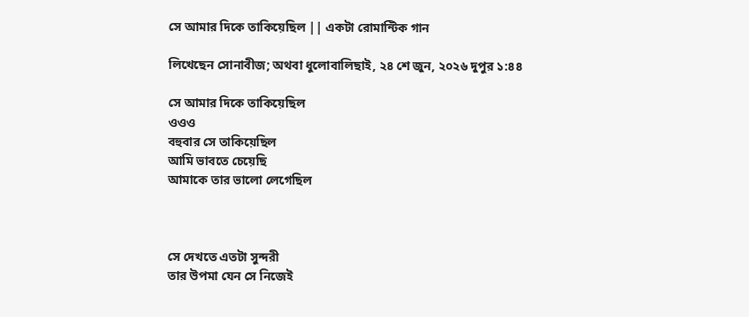সে আমার দিকে তাকিয়েছিল || একটা রোমান্টিক গান

লিখেছেন সোনাবীজ; অথবা ধুলোবালিছাই, ২৪ শে জুন, ২০২৬ দুপুর ১:৪৪

সে আমার দিকে তাকিয়েছিল
ওওও
বহুবার সে তাকিয়েছিল
আমি ভাবতে চেয়েছি
আমাকে তার ভালো লেগেছিল



সে দেখতে এতটা সুন্দরী
তার উপমা যেন সে নিজেই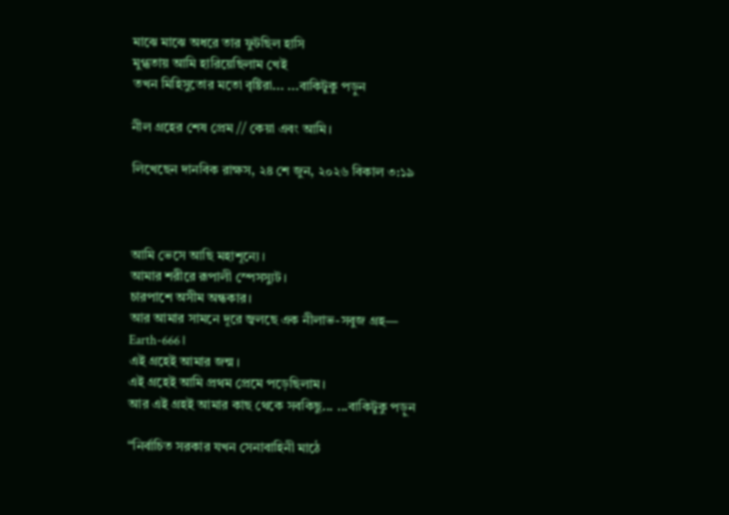মাঝে মাঝে অধরে তার ফুটছিল হাসি
মুগ্ধতায় আমি হারিয়েছিলাম খেই
তখন মিহিসুতোর মতো বৃষ্টিরা... ...বাকিটুকু পড়ুন

নীল গ্রহের শেষ প্রেম // কেয়া এবং আমি।

লিখেছেন দানবিক রাক্ষস, ২৪ শে জুন, ২০২৬ বিকাল ৩:১৯



আমি ভেসে আছি মহাশূন্যে।
আমার শরীরে রূপালী স্পেসস্যুট।
চারপাশে অসীম অন্ধকার।
আর আমার সামনে দূরে জ্বলছে এক নীলাভ-সবুজ গ্রহ—
Earth-666।
এই গ্রহেই আমার জন্ম।
এই গ্রহেই আমি প্রথম প্রেমে পড়েছিলাম।
আর এই গ্রহই আমার কাছ থেকে সবকিছু... ...বাকিটুকু পড়ুন

“নির্বাচিত সরকার যখন সেনাবাহিনী মাঠে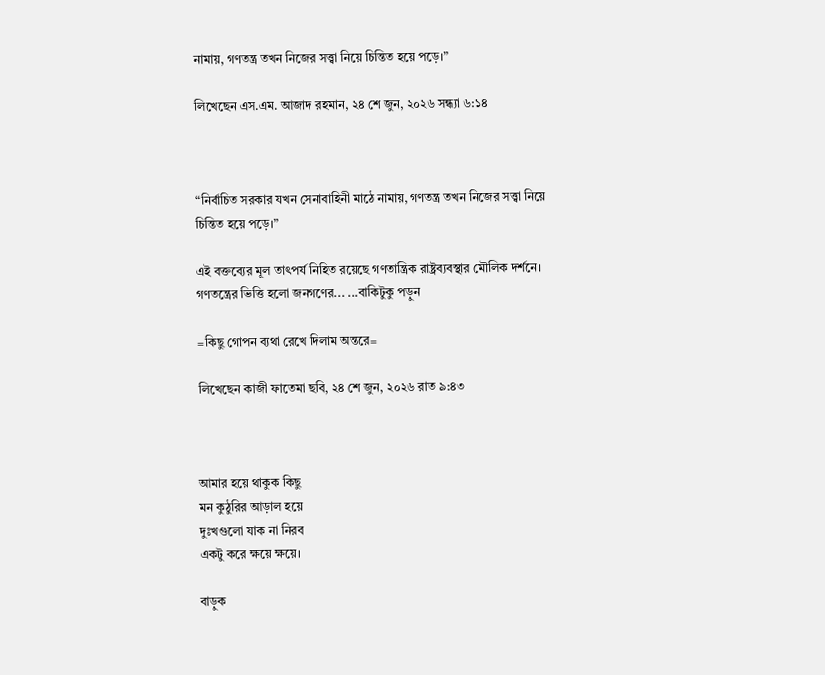নামায়, গণতন্ত্র তখন নিজের সত্ত্বা নিয়ে চিন্তিত হয়ে পড়ে।”

লিখেছেন এস.এম. আজাদ রহমান, ২৪ শে জুন, ২০২৬ সন্ধ্যা ৬:১৪



“নির্বাচিত সরকার যখন সেনাবাহিনী মাঠে নামায়, গণতন্ত্র তখন নিজের সত্ত্বা নিয়ে চিন্তিত হয়ে পড়ে।”

এই বক্তব্যের মূল তাৎপর্য নিহিত রয়েছে গণতান্ত্রিক রাষ্ট্রব্যবস্থার মৌলিক দর্শনে। গণতন্ত্রের ভিত্তি হলো জনগণের... ...বাকিটুকু পড়ুন

=কিছু গোপন ব্যথা রেখে দিলাম অন্তরে=

লিখেছেন কাজী ফাতেমা ছবি, ২৪ শে জুন, ২০২৬ রাত ৯:৪৩



আমার হয়ে থাকুক কিছু
মন কুঠুরির আড়াল হয়ে
দুঃখগুলো যাক না নিরব
একটু করে ক্ষয়ে ক্ষয়ে।

বাড়ুক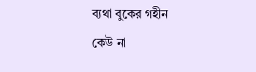ব্যথা বুকের গহীন
কেউ না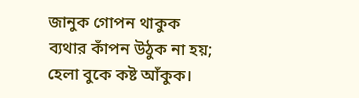জানুক গোপন থাকুক
ব্যথার কাঁপন উঠুক না হয়;
হেলা বুকে কষ্ট আঁকুক।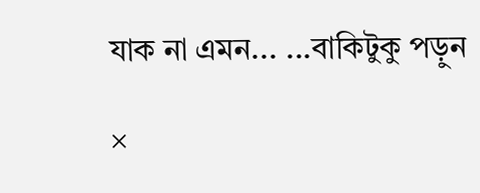যাক না এমন... ...বাকিটুকু পড়ুন

×